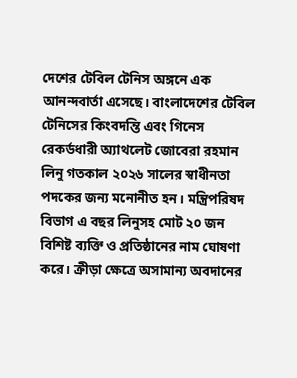দেশের টেবিল টেনিস অঙ্গনে এক আনন্দবার্তা এসেছে। বাংলাদেশের টেবিল টেনিসের কিংবদন্তি এবং গিনেস রেকর্ডধারী অ্যাথলেট জোবেরা রহমান লিনু গতকাল ২০২৬ সালের স্বাধীনতা পদকের জন্য মনোনীত হন। মন্ত্রিপরিষদ বিভাগ এ বছর লিনুসহ মোট ২০ জন বিশিষ্ট ব্যক্তি ও প্রতিষ্ঠানের নাম ঘোষণা করে। ক্রীড়া ক্ষেত্রে অসামান্য অবদানের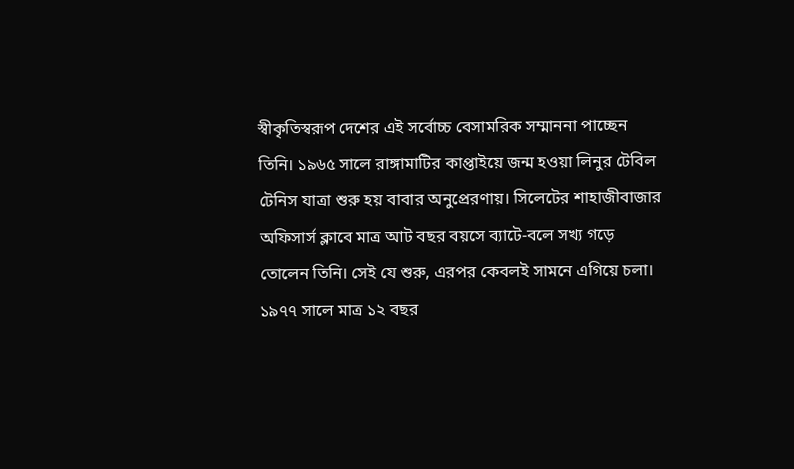স্বীকৃতিস্বরূপ দেশের এই সর্বোচ্চ বেসামরিক সম্মাননা পাচ্ছেন তিনি। ১৯৬৫ সালে রাঙ্গামাটির কাপ্তাইয়ে জন্ম হওয়া লিনুর টেবিল টেনিস যাত্রা শুরু হয় বাবার অনুপ্রেরণায়। সিলেটের শাহাজীবাজার অফিসার্স ক্লাবে মাত্র আট বছর বয়সে ব্যাটে-বলে সখ্য গড়ে তোলেন তিনি। সেই যে শুরু, এরপর কেবলই সামনে এগিয়ে চলা। ১৯৭৭ সালে মাত্র ১২ বছর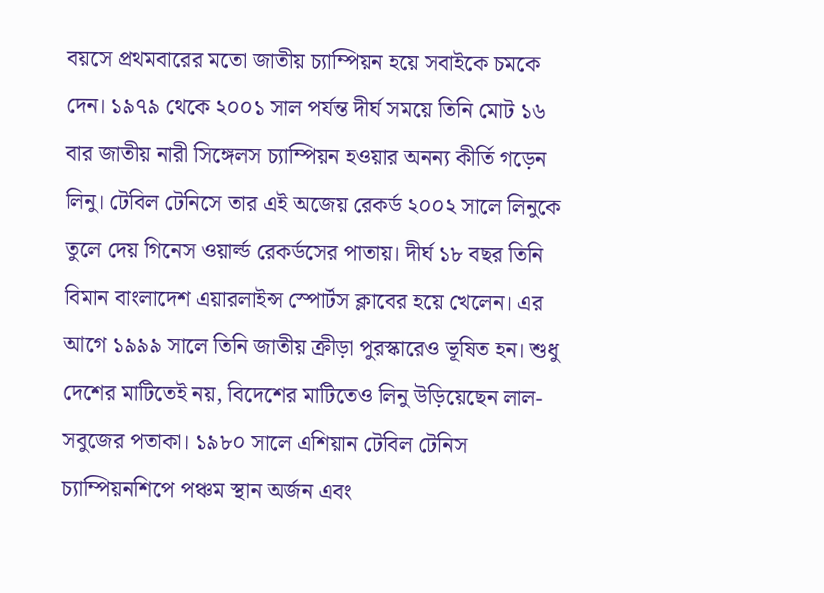বয়সে প্রথমবারের মতো জাতীয় চ্যাম্পিয়ন হয়ে সবাইকে চমকে দেন। ১৯৭৯ থেকে ২০০১ সাল পর্যন্ত দীর্ঘ সময়ে তিনি মোট ১৬ বার জাতীয় নারী সিঙ্গেলস চ্যাম্পিয়ন হওয়ার অনন্য কীর্তি গড়েন লিনু। টেবিল টেনিসে তার এই অজেয় রেকর্ড ২০০২ সালে লিনুকে তুলে দেয় গিনেস ওয়ার্ল্ড রেকর্ডসের পাতায়। দীর্ঘ ১৮ বছর তিনি বিমান বাংলাদেশ এয়ারলাইন্স স্পোর্টস ক্লাবের হয়ে খেলেন। এর আগে ১৯৯৯ সালে তিনি জাতীয় ক্রীড়া পুরস্কারেও ভূষিত হন। শুধু দেশের মাটিতেই নয়, বিদেশের মাটিতেও লিনু উড়িয়েছেন লাল-সবুজের পতাকা। ১৯৮০ সালে এশিয়ান টেবিল টেনিস চ্যাম্পিয়নশিপে পঞ্চম স্থান অর্জন এবং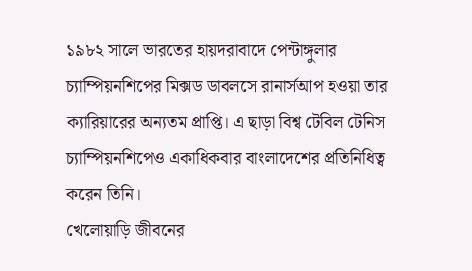১৯৮২ সালে ভারতের হায়দরাবাদে পেন্টাঙ্গুলার চ্যাম্পিয়নশিপের মিক্সড ডাবলসে রানার্সআপ হওয়া তার ক্যারিয়ারের অন্যতম প্রাপ্তি। এ ছাড়া বিশ্ব টেবিল টেনিস চ্যাম্পিয়নশিপেও একাধিকবার বাংলাদেশের প্রতিনিধিত্ব করেন তিনি।
খেলোয়াড়ি জীবনের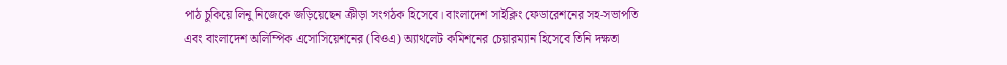পাঠ চুকিয়ে লিনু নিজেকে জড়িয়েছেন ক্রীড়া সংগঠক হিসেবে। বাংলাদেশ সাইক্লিং ফেডারেশনের সহ-সভাপতি এবং বাংলাদেশ অলিম্পিক এসোসিয়েশনের (বিওএ) অ্যাথলেট কমিশনের চেয়ারম্যান হিসেবে তিনি দক্ষতা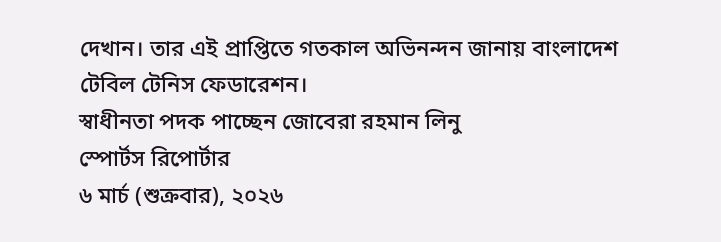দেখান। তার এই প্রাপ্তিতে গতকাল অভিনন্দন জানায় বাংলাদেশ টেবিল টেনিস ফেডারেশন।
স্বাধীনতা পদক পাচ্ছেন জোবেরা রহমান লিনু
স্পোর্টস রিপোর্টার
৬ মার্চ (শুক্রবার), ২০২৬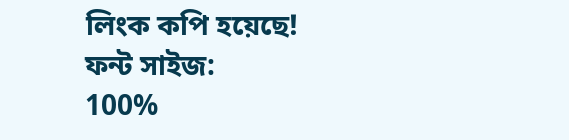লিংক কপি হয়েছে!
ফন্ট সাইজ:
100%